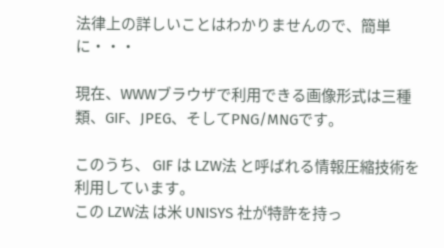法律上の詳しいことはわかりませんので、簡単に・・・

現在、WWWブラウザで利用できる画像形式は三種類、GIF、JPEG、そしてPNG/MNGです。

このうち、 GIF は LZW法 と呼ばれる情報圧縮技術を利用しています。
この LZW法 は米 UNISYS 社が特許を持っ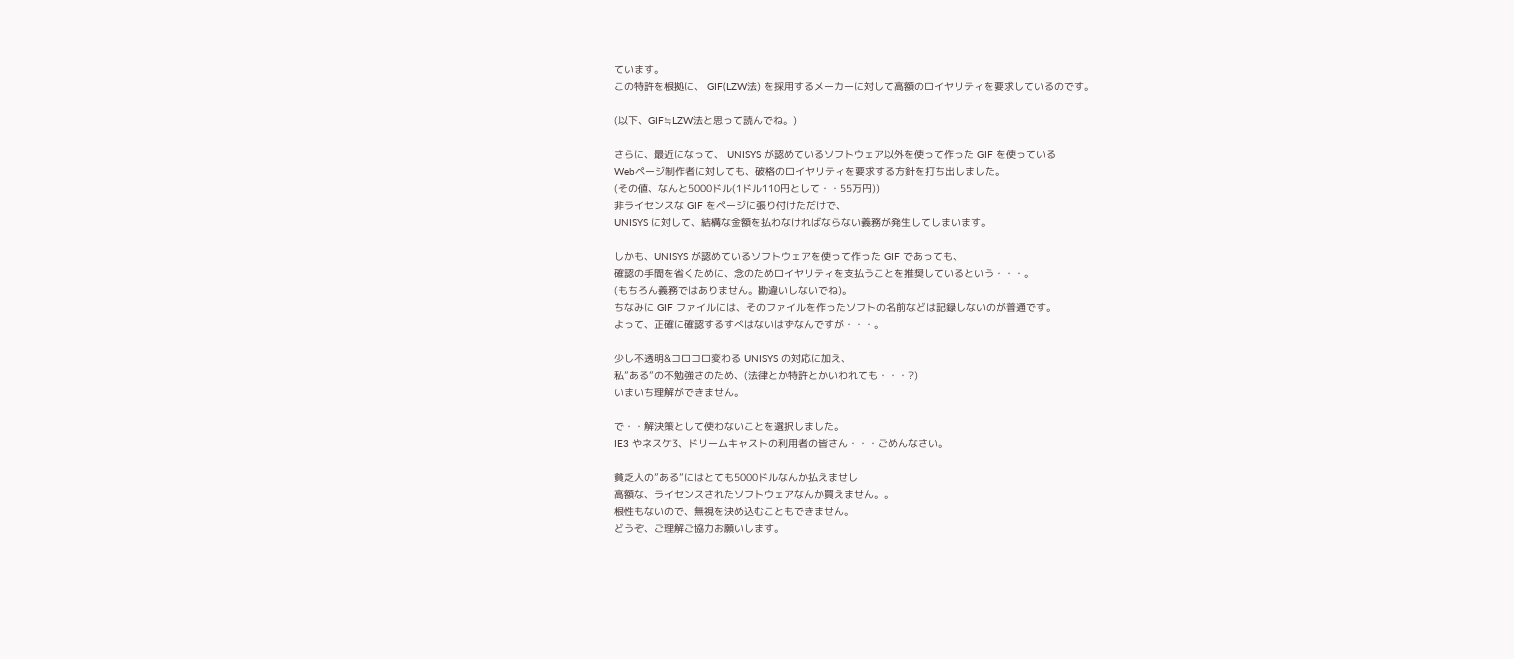ています。
この特許を根拠に、 GIF(LZW法) を採用するメーカーに対して高額のロイヤリティを要求しているのです。

(以下、GIF≒LZW法と思って読んでね。)

さらに、最近になって、 UNISYS が認めているソフトウェア以外を使って作った GIF を使っている
Webページ制作者に対しても、破格のロイヤリティを要求する方針を打ち出しました。
(その値、なんと5000ドル(1ドル110円として・・55万円))
非ライセンスな GIF をページに張り付けただけで、
UNISYS に対して、結構な金額を払わなければならない義務が発生してしまいます。

しかも、UNISYS が認めているソフトウェアを使って作った GIF であっても、
確認の手間を省くために、念のためロイヤリティを支払うことを推奨しているという・・・。
(もちろん義務ではありません。勘違いしないでね)。
ちなみに GIF ファイルには、そのファイルを作ったソフトの名前などは記録しないのが普通です。
よって、正確に確認するすべはないはずなんですが・・・。

少し不透明&コロコロ変わる UNISYS の対応に加え、
私”ある”の不勉強さのため、(法律とか特許とかいわれても・・・?)
いまいち理解ができません。

で・・解決策として使わないことを選択しました。
IE3 やネスケ3、ドリームキャストの利用者の皆さん・・・ごめんなさい。

貧乏人の”ある”にはとても5000ドルなんか払えませし
高額な、ライセンスされたソフトウェアなんか買えません。。
根性もないので、無視を決め込むこともできません。
どうぞ、ご理解ご協力お願いします。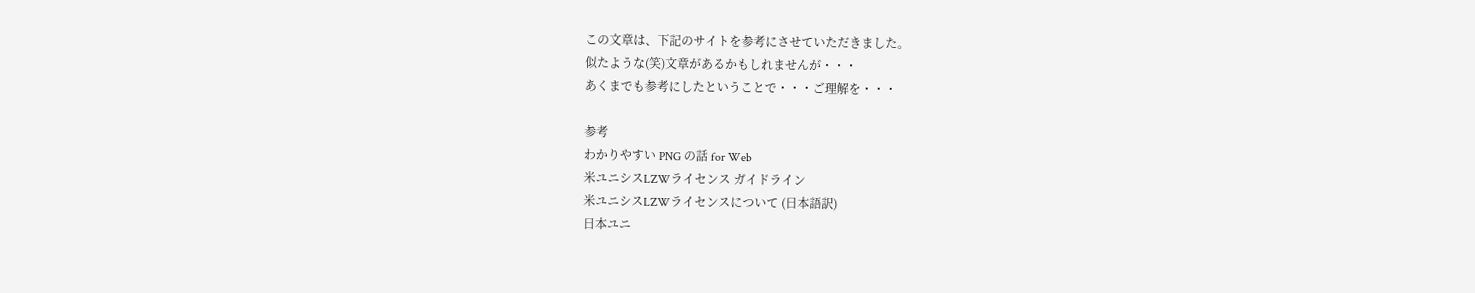この文章は、下記のサイトを参考にさせていただきました。
似たような(笑)文章があるかもしれませんが・・・
あくまでも参考にしたということで・・・ご理解を・・・

参考
わかりやすい PNG の話 for Web
米ユニシスLZWライセンス ガイドライン
米ユニシスLZWライセンスについて (日本語訳)
日本ユニ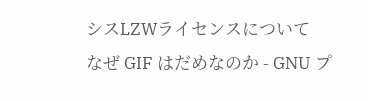シスLZWライセンスについて
なぜ GIF はだめなのか - GNU プ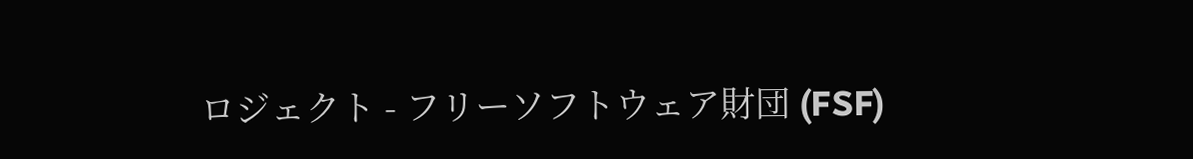ロジェクト - フリーソフトウェア財団 (FSF)